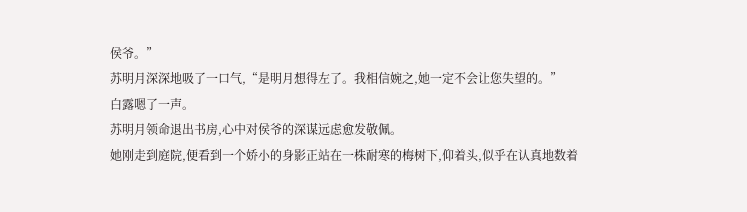侯爷。”
苏明月深深地吸了一口气,“是明月想得左了。我相信婉之,她一定不会让您失望的。”
白露嗯了一声。
苏明月领命退出书房,心中对侯爷的深谋远虑愈发敬佩。
她刚走到庭院,便看到一个娇小的身影正站在一株耐寒的梅树下,仰着头,似乎在认真地数着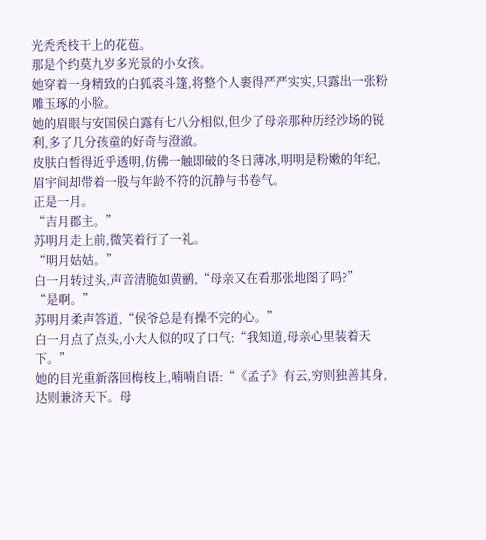光秃秃枝干上的花苞。
那是个约莫九岁多光景的小女孩。
她穿着一身精致的白狐裘斗篷,将整个人裹得严严实实,只露出一张粉雕玉琢的小脸。
她的眉眼与安国侯白露有七八分相似,但少了母亲那种历经沙场的锐利,多了几分孩童的好奇与澄澈。
皮肤白皙得近乎透明,仿佛一触即破的冬日薄冰,明明是粉嫩的年纪,眉宇间却带着一股与年龄不符的沉静与书卷气。
正是一月。
“吉月郡主。”
苏明月走上前,微笑着行了一礼。
“明月姑姑。”
白一月转过头,声音清脆如黄鹂,“母亲又在看那张地图了吗?”
“是啊。”
苏明月柔声答道,“侯爷总是有操不完的心。”
白一月点了点头,小大人似的叹了口气:“我知道,母亲心里装着天下。”
她的目光重新落回梅枝上,喃喃自语:“《孟子》有云,穷则独善其身,达则兼济天下。母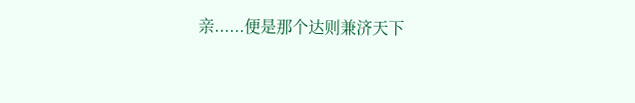亲......便是那个达则兼济天下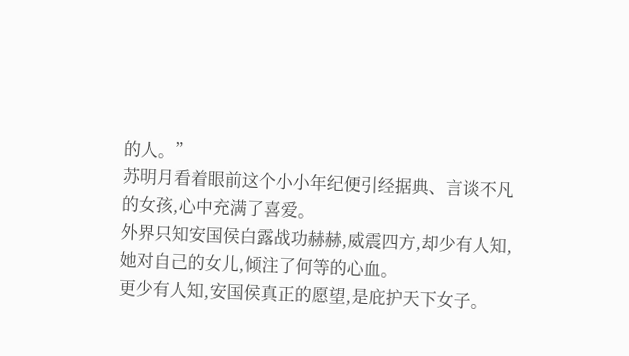的人。”
苏明月看着眼前这个小小年纪便引经据典、言谈不凡的女孩,心中充满了喜爱。
外界只知安国侯白露战功赫赫,威震四方,却少有人知,她对自己的女儿,倾注了何等的心血。
更少有人知,安国侯真正的愿望,是庇护天下女子。